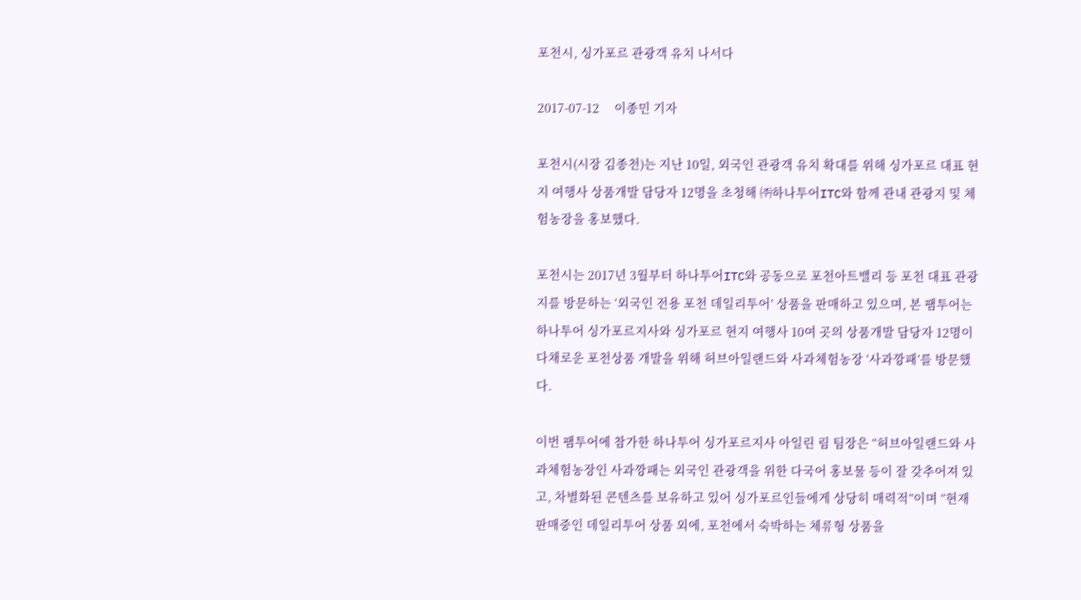포천시, 싱가포르 관광객 유치 나서다

2017-07-12     이종민 기자

포천시(시장 김종천)는 지난 10일, 외국인 관광객 유치 확대를 위해 싱가포르 대표 현지 여행사 상품개발 담당자 12명을 초청해 ㈜하나투어ITC와 함께 관내 관광지 및 체험농장을 홍보했다.

포천시는 2017년 3월부터 하나투어ITC와 공동으로 포천아트밸리 등 포천 대표 관광지를 방문하는 ‘외국인 전용 포천 데일리투어’ 상품을 판매하고 있으며, 본 팸투어는 하나투어 싱가포르지사와 싱가포르 현지 여행사 10여 곳의 상품개발 담당자 12명이 다채로운 포천상품 개발을 위해 허브아일랜드와 사과체험농장 ‘사과깡패’를 방문했다.

이번 팸투어에 참가한 하나투어 싱가포르지사 아일린 림 팀장은 “허브아일랜드와 사과체험농장인 사과깡패는 외국인 관광객을 위한 다국어 홍보물 등이 잘 갖추어져 있고, 차별화된 콘텐츠를 보유하고 있어 싱가포르인들에게 상당히 매력적”이며 “현재 판매중인 데일리투어 상품 외에, 포천에서 숙박하는 체류형 상품을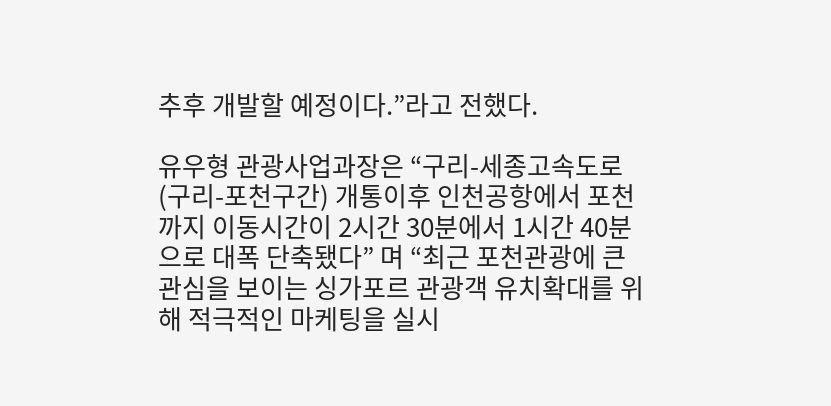추후 개발할 예정이다.”라고 전했다.

유우형 관광사업과장은 “구리-세종고속도로(구리-포천구간) 개통이후 인천공항에서 포천까지 이동시간이 2시간 30분에서 1시간 40분으로 대폭 단축됐다” 며 “최근 포천관광에 큰 관심을 보이는 싱가포르 관광객 유치확대를 위해 적극적인 마케팅을 실시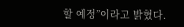할 예정”이라고 밝혔다.